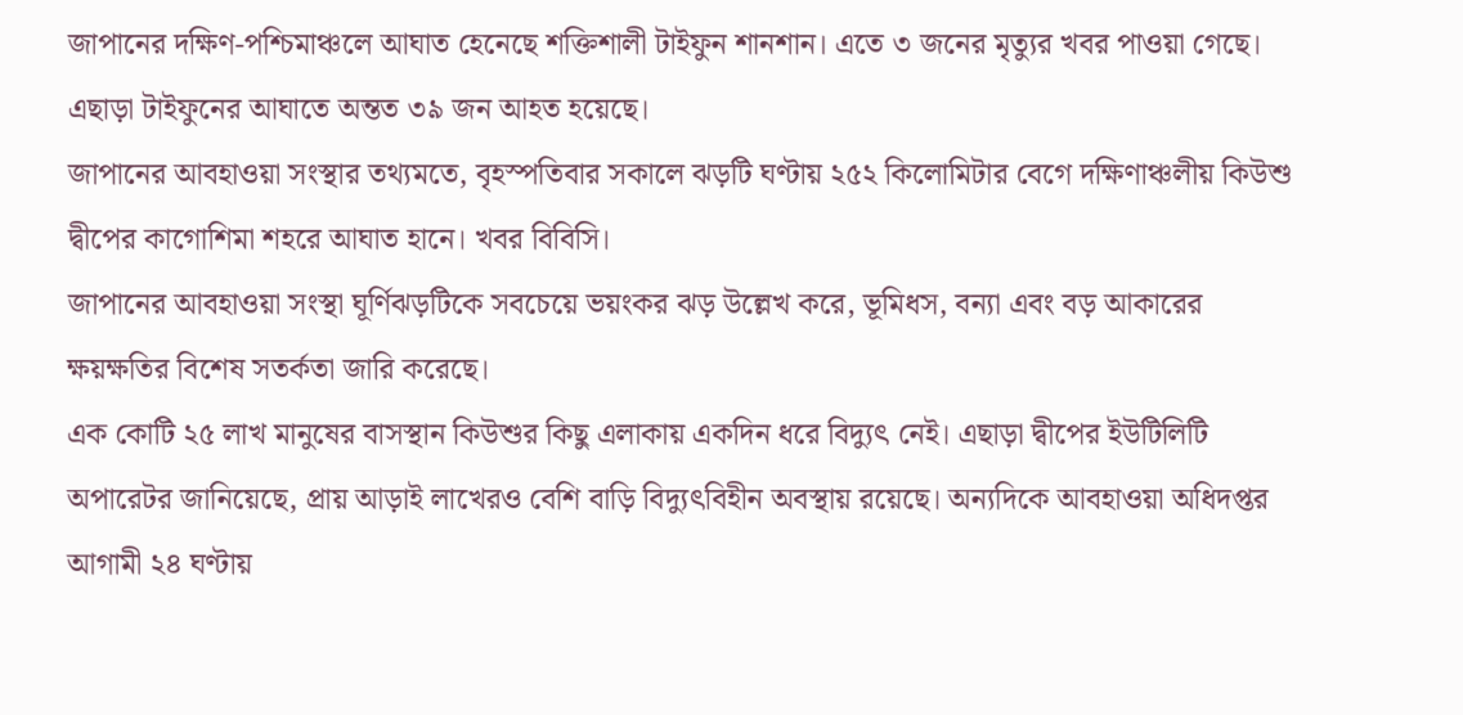জাপানের দক্ষিণ-পশ্চিমাঞ্চলে আঘাত হেনেছে শক্তিশালী টাইফুন শানশান। এতে ৩ জনের মৃত্যুর খবর পাওয়া গেছে। এছাড়া টাইফুনের আঘাতে অন্তত ৩৯ জন আহত হয়েছে।
জাপানের আবহাওয়া সংস্থার তথ্যমতে, বৃহস্পতিবার সকালে ঝড়টি ঘণ্টায় ২৫২ কিলোমিটার বেগে দক্ষিণাঞ্চলীয় কিউশু দ্বীপের কাগোশিমা শহরে আঘাত হানে। খবর বিবিসি।
জাপানের আবহাওয়া সংস্থা ঘূর্ণিঝড়টিকে সবচেয়ে ভয়ংকর ঝড় উল্লেখ করে, ভূমিধস, বন্যা এবং বড় আকারের ক্ষয়ক্ষতির বিশেষ সতর্কতা জারি করেছে।
এক কোটি ২৫ লাখ মানুষের বাসস্থান কিউশুর কিছু এলাকায় একদিন ধরে বিদ্যুৎ নেই। এছাড়া দ্বীপের ইউটিলিটি অপারেটর জানিয়েছে, প্রায় আড়াই লাখেরও বেশি বাড়ি বিদ্যুৎবিহীন অবস্থায় রয়েছে। অন্যদিকে আবহাওয়া অধিদপ্তর আগামী ২৪ ঘণ্টায়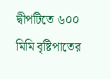দ্বীপটিতে ৬০০ মিমি বৃষ্টিপাতের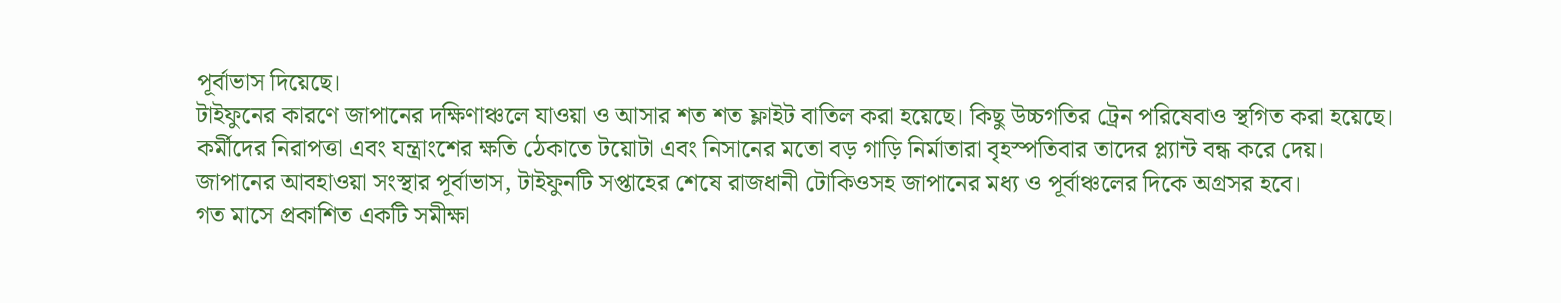পূর্বাভাস দিয়েছে।
টাইফুনের কারণে জাপানের দক্ষিণাঞ্চলে যাওয়া ও আসার শত শত ফ্লাইট বাতিল করা হয়েছে। কিছু উচ্চগতির ট্রেন পরিষেবাও স্থগিত করা হয়েছে।
কর্মীদের নিরাপত্তা এবং যন্ত্রাংশের ক্ষতি ঠেকাতে টয়োটা এবং নিসানের মতো বড় গাড়ি নির্মাতারা বৃহস্পতিবার তাদের প্ল্যান্ট বন্ধ করে দেয়।
জাপানের আবহাওয়া সংস্থার পূর্বাভাস, টাইফুনটি সপ্তাহের শেষে রাজধানী টোকিওসহ জাপানের মধ্য ও পূর্বাঞ্চলের দিকে অগ্রসর হবে।
গত মাসে প্রকাশিত একটি সমীক্ষা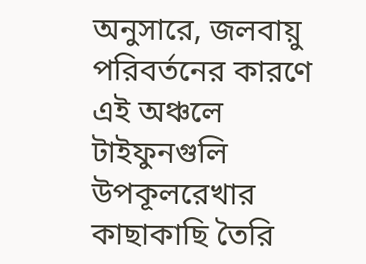অনুসারে, জলবায়ু পরিবর্তনের কারণে এই অঞ্চলে টাইফুনগুলি উপকূলরেখার কাছাকাছি তৈরি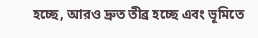হচ্ছে, আরও দ্রুত তীব্র হচ্ছে এবং ভূমিতে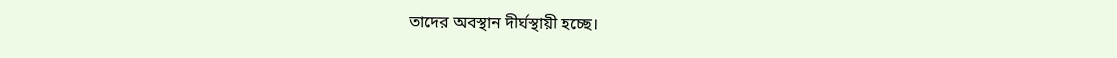তাদের অবস্থান দীর্ঘস্থায়ী হচ্ছে।